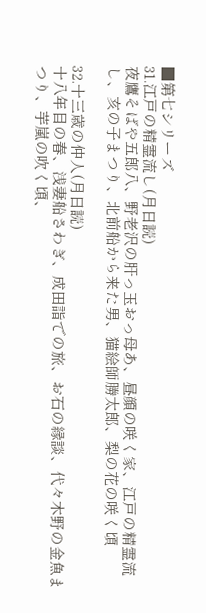■第七シリーズ
31.江戸の精霊流し(月日読)
夜鷹そばや五郎八、野老沢の肝っ玉おっ母あ、昼顔の咲く家、江戸の精霊流し、亥の子まつり、北前船から来た男、猫絵師勝太郎、梨の花の咲く頃

32.十三歳の仲人(月日読)
十八年目の春、浅妻船さわぎ、成田詣での旅、お石の縁談、代々木野の金魚まつり、芋嵐の吹く頃、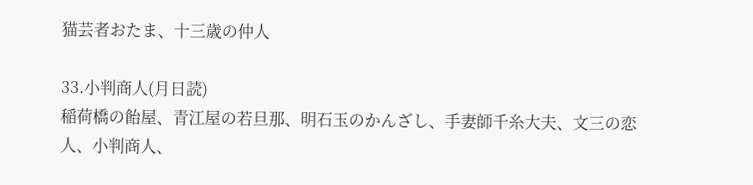猫芸者おたま、十三歳の仲人

33.小判商人(月日読)
稲荷橋の飴屋、青江屋の若旦那、明石玉のかんざし、手妻師千糸大夫、文三の恋人、小判商人、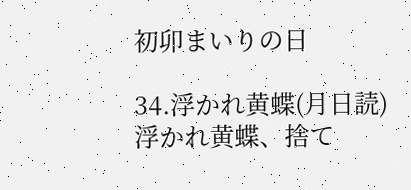初卯まいりの日

34.浮かれ黄蝶(月日読)
浮かれ黄蝶、捨て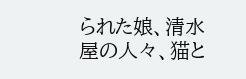られた娘、清水屋の人々、猫と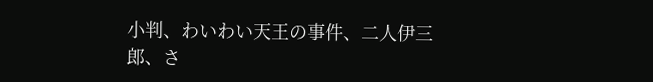小判、わいわい天王の事件、二人伊三郎、さ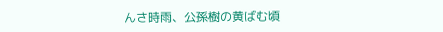んさ時雨、公孫樹の黄ばむ頃